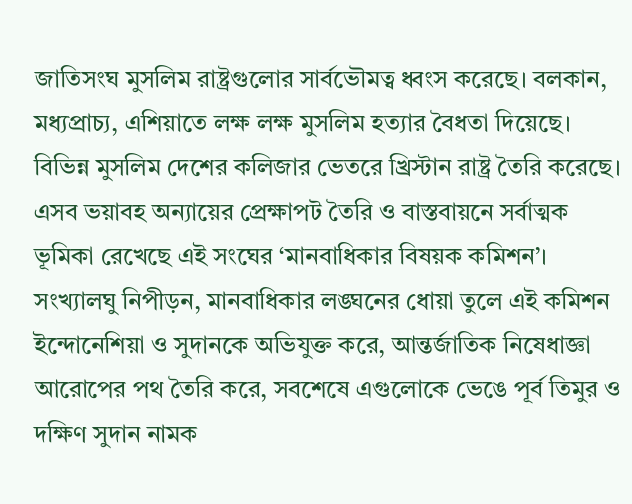জাতিসংঘ মুসলিম রাষ্ট্রগুলোর সার্বভৌমত্ব ধ্বংস করেছে। বলকান, মধ্যপ্রাচ্য, এশিয়াতে লক্ষ লক্ষ মুসলিম হত্যার বৈধতা দিয়েছে। বিভিন্ন মুসলিম দেশের কলিজার ভেতরে খ্রিস্টান রাষ্ট্র তৈরি করেছে। এসব ভয়াবহ অন্যায়ের প্রেক্ষাপট তৈরি ও বাস্তবায়নে সর্বাত্মক ভূমিকা রেখেছে এই সংঘের ‘মানবাধিকার বিষয়ক কমিশন’। সংখ্যালঘু নিপীড়ন, মানবাধিকার লঙ্ঘনের ধোয়া তুলে এই কমিশন ইন্দোনেশিয়া ও সুদানকে অভিযুক্ত করে, আন্তর্জাতিক নিষেধাজ্ঞা আরোপের পথ তৈরি করে, সবশেষে এগুলোকে ভেঙে পূর্ব তিমুর ও দক্ষিণ সুদান নামক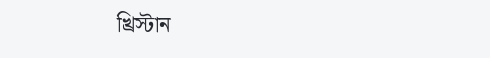খ্রিস্টান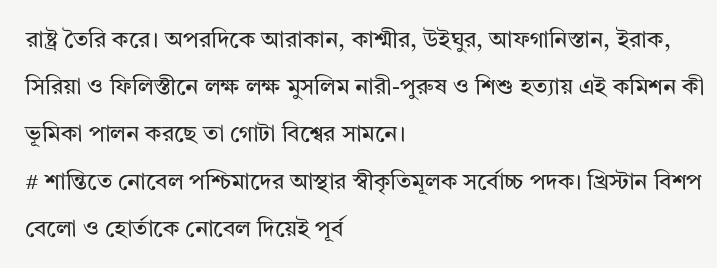রাষ্ট্র তৈরি করে। অপরদিকে আরাকান, কাশ্মীর, উইঘুর, আফগানিস্তান, ইরাক, সিরিয়া ও ফিলিস্তীনে লক্ষ লক্ষ মুসলিম নারী-পুরুষ ও শিশু হত্যায় এই কমিশন কী ভূমিকা পালন করছে তা গোটা বিশ্বের সামনে।
# শান্তিতে নোবেল পশ্চিমাদের আস্থার স্বীকৃতিমূলক সর্বোচ্চ পদক। খ্রিস্টান বিশপ বেলো ও হোর্তাকে নোবেল দিয়েই পূর্ব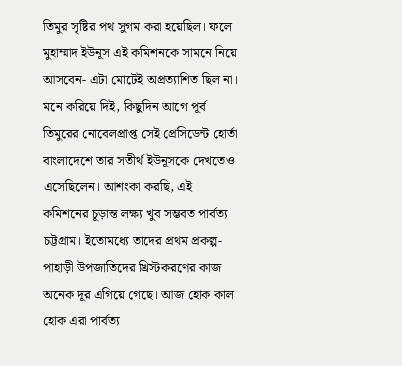তিমুর সৃষ্টির পথ সুগম করা হয়েছিল। ফলে মুহাম্মাদ ইউনূস এই কমিশনকে সামনে নিয়ে আসবেন- এটা মোটেই অপ্রত্যাশিত ছিল না। মনে করিয়ে দিই, কিছুদিন আগে পূর্ব তিমুরের নোবেলপ্রাপ্ত সেই প্রেসিডেন্ট হোর্তা বাংলাদেশে তার সতীর্থ ইউনূসকে দেখতেও এসেছিলেন। আশংকা করছি, এই কমিশনের চূড়ান্ত লক্ষ্য খুব সম্ভবত পার্বত্য চট্টগ্রাম। ইতোমধ্যে তাদের প্রথম প্রকল্প- পাহাড়ী উপজাতিদের খ্রিস্টকরণের কাজ অনেক দূর এগিয়ে গেছে। আজ হোক কাল হোক এরা পার্বত্য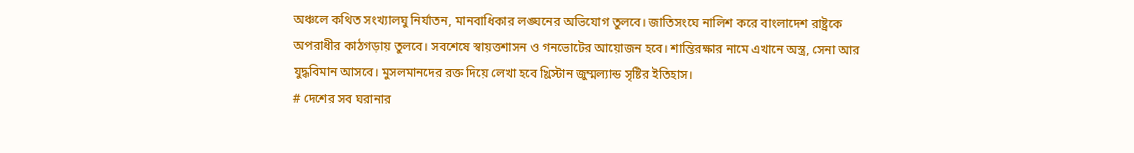অঞ্চলে কথিত সংখ্যালঘু নির্যাতন, মানবাধিকার লঙ্ঘনের অভিযোগ তুলবে। জাতিসংঘে নালিশ করে বাংলাদেশ রাষ্ট্রকে অপরাধীর কাঠগড়ায় তুলবে। সবশেষে স্বায়ত্তশাসন ও গনভোটের আয়োজন হবে। শান্তিরক্ষার নামে এখানে অস্ত্র, সেনা আর যুদ্ধবিমান আসবে। মুসলমানদের রক্ত দিয়ে লেখা হবে খ্রিস্টান জুম্মল্যান্ড সৃষ্টির ইতিহাস।
# দেশের সব ঘরানার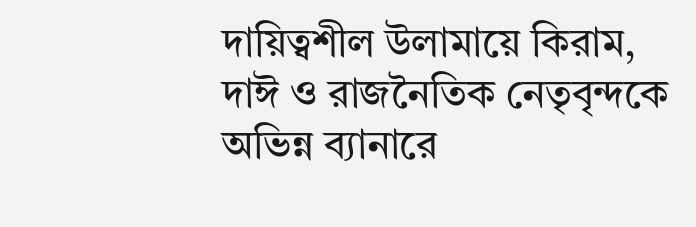দায়িত্বশীল উলামায়ে কিরাম, দাঈ ও রাজনৈতিক নেতৃবৃন্দকে অভিন্ন ব্যানারে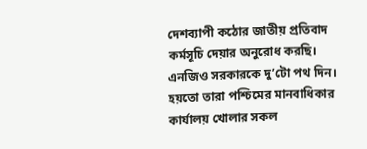দেশব্যাপী কঠোর জাতীয় প্রতিবাদ কর্মসূচি দেয়ার অনুরোধ করছি। এনজিও সরকারকে দু’টো পথ দিন। হয়তো তারা পশ্চিমের মানবাধিকার কার্যালয় খোলার সকল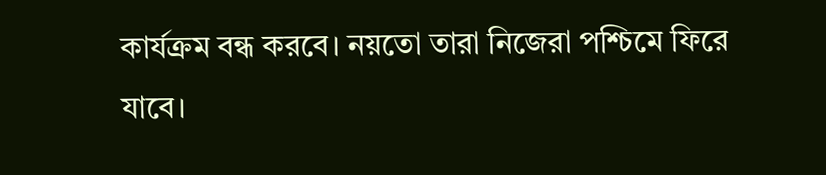কার্যক্রম বন্ধ করবে। নয়তো তারা নিজেরা পশ্চিমে ফিরে যাবে।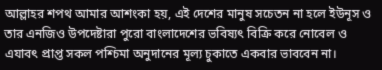আল্লাহর শপথ আমার আশংকা হয়, এই দেশের মানুষ সচেতন না হলে ইউনূস ও তার এনজিও উপদেষ্টারা পুরো বাংলাদেশের ভবিষ্যৎ বিক্রি করে নোবেল ও এযাবৎ প্রাপ্ত সকল পশ্চিমা অনুদানের মূল্য চুকাতে একবার ভাববেন না।